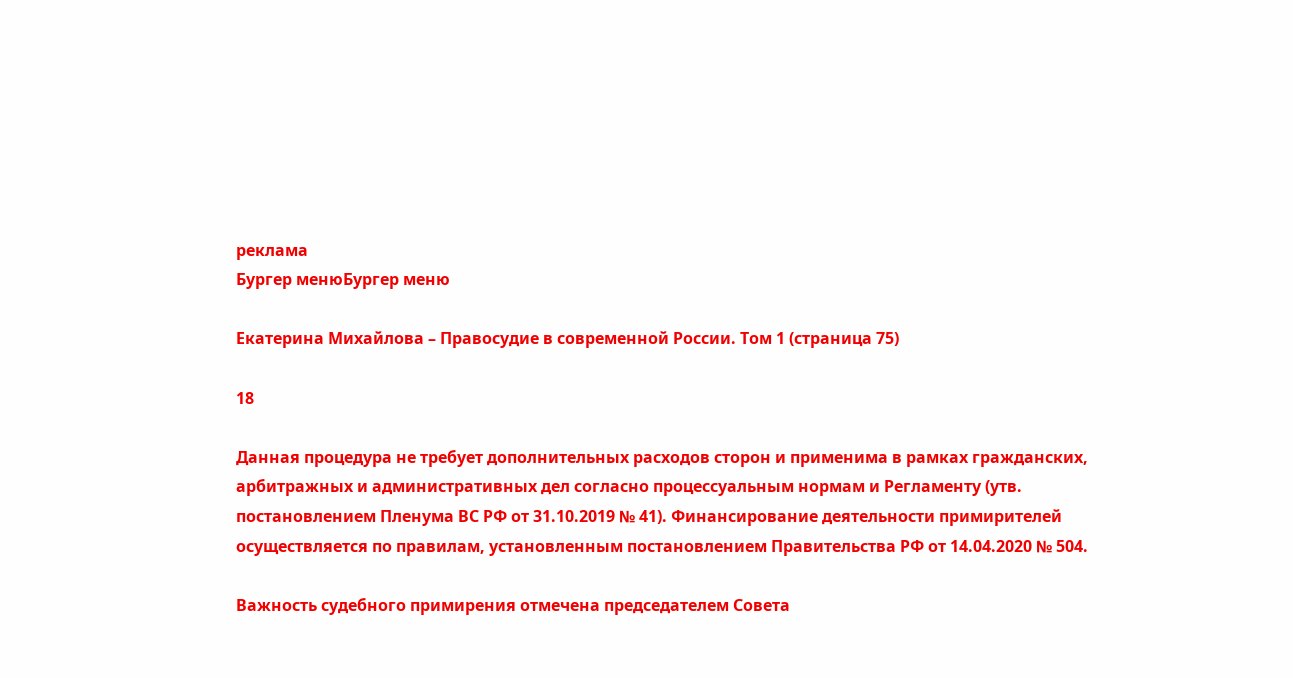реклама
Бургер менюБургер меню

Екатерина Михайлова – Правосудие в современной России. Том 1 (страница 75)

18

Данная процедура не требует дополнительных расходов сторон и применима в рамках гражданских, арбитражных и административных дел согласно процессуальным нормам и Регламенту (утв. постановлением Пленума ВС РФ от 31.10.2019 № 41). Финансирование деятельности примирителей осуществляется по правилам, установленным постановлением Правительства РФ от 14.04.2020 № 504.

Важность судебного примирения отмечена председателем Совета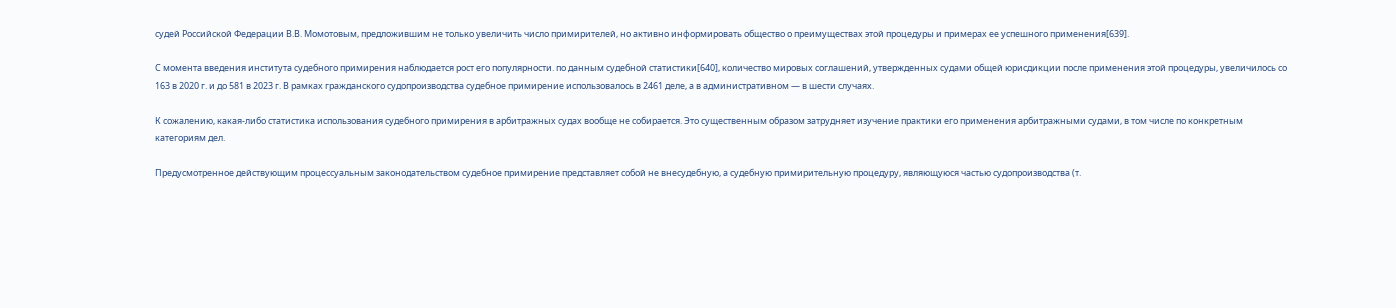судей Российской Федерации В.В. Момотовым, предложившим не только увеличить число примирителей, но активно информировать общество о преимуществах этой процедуры и примерах ее успешного применения[639].

С момента введения института судебного примирения наблюдается рост его популярности. по данным судебной статистики[640], количество мировых соглашений, утвержденных судами общей юрисдикции после применения этой процедуры, увеличилось со 163 в 2020 г. и до 581 в 2023 г. В рамках гражданского судопроизводства судебное примирение использовалось в 2461 деле, а в административном — в шести случаях.

К сожалению, какая-либо статистика использования судебного примирения в арбитражных судах вообще не собирается. Это существенным образом затрудняет изучение практики его применения арбитражными судами, в том числе по конкретным категориям дел.

Предусмотренное действующим процессуальным законодательством судебное примирение представляет собой не внесудебную, а судебную примирительную процедуру, являющуюся частью судопроизводства (т.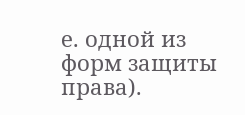е. одной из форм защиты права).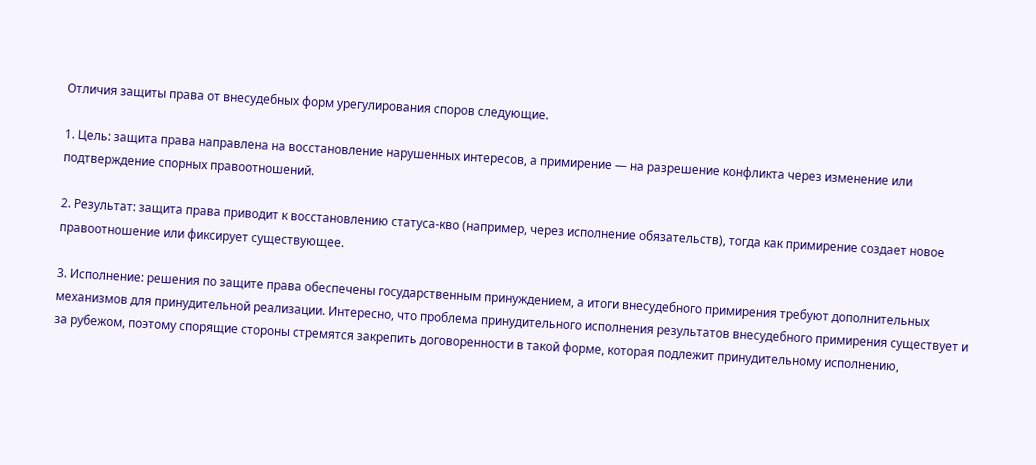Отличия защиты права от внесудебных форм урегулирования споров следующие.

1. Цель: защита права направлена на восстановление нарушенных интересов, а примирение — на разрешение конфликта через изменение или подтверждение спорных правоотношений.

2. Результат: защита права приводит к восстановлению статуса-кво (например, через исполнение обязательств), тогда как примирение создает новое правоотношение или фиксирует существующее.

3. Исполнение: решения по защите права обеспечены государственным принуждением, а итоги внесудебного примирения требуют дополнительных механизмов для принудительной реализации. Интересно, что проблема принудительного исполнения результатов внесудебного примирения существует и за рубежом, поэтому спорящие стороны стремятся закрепить договоренности в такой форме, которая подлежит принудительному исполнению,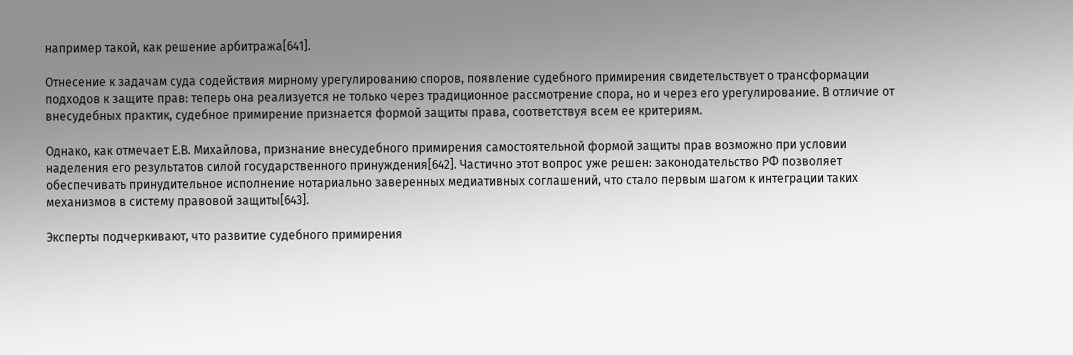например такой, как решение арбитража[641].

Отнесение к задачам суда содействия мирному урегулированию споров, появление судебного примирения свидетельствует о трансформации подходов к защите прав: теперь она реализуется не только через традиционное рассмотрение спора, но и через его урегулирование. В отличие от внесудебных практик, судебное примирение признается формой защиты права, соответствуя всем ее критериям.

Однако, как отмечает Е.В. Михайлова, признание внесудебного примирения самостоятельной формой защиты прав возможно при условии наделения его результатов силой государственного принуждения[642]. Частично этот вопрос уже решен: законодательство РФ позволяет обеспечивать принудительное исполнение нотариально заверенных медиативных соглашений, что стало первым шагом к интеграции таких механизмов в систему правовой защиты[643].

Эксперты подчеркивают, что развитие судебного примирения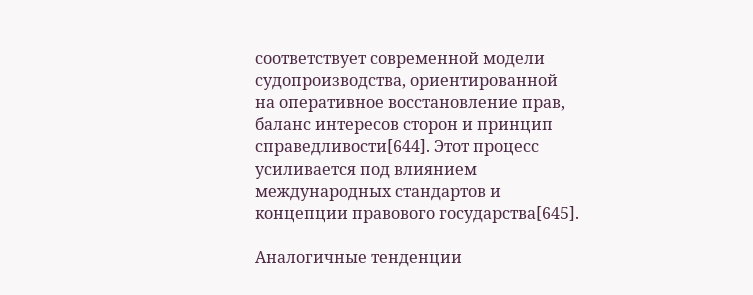соответствует современной модели судопроизводства, ориентированной на оперативное восстановление прав, баланс интересов сторон и принцип справедливости[644]. Этот процесс усиливается под влиянием международных стандартов и концепции правового государства[645].

Аналогичные тенденции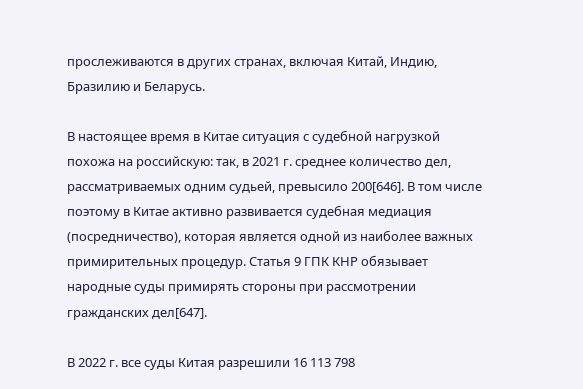прослеживаются в других странах, включая Китай, Индию, Бразилию и Беларусь.

В настоящее время в Китае ситуация с судебной нагрузкой похожа на российскую: так, в 2021 г. среднее количество дел, рассматриваемых одним судьей, превысило 200[646]. В том числе поэтому в Китае активно развивается судебная медиация (посредничество), которая является одной из наиболее важных примирительных процедур. Статья 9 ГПК КНР обязывает народные суды примирять стороны при рассмотрении гражданских дел[647].

В 2022 г. все суды Китая разрешили 16 113 798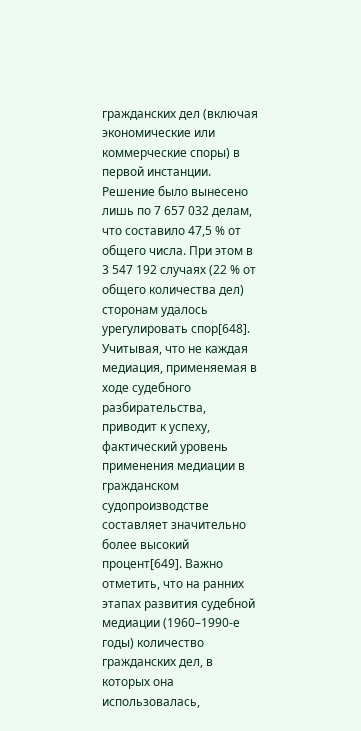гражданских дел (включая экономические или коммерческие споры) в первой инстанции. Решение было вынесено лишь по 7 657 032 делам, что составило 47,5 % от общего числа. При этом в 3 547 192 случаях (22 % от общего количества дел) сторонам удалось урегулировать спор[648]. Учитывая, что не каждая медиация, применяемая в ходе судебного разбирательства, приводит к успеху, фактический уровень применения медиации в гражданском судопроизводстве составляет значительно более высокий процент[649]. Важно отметить, что на ранних этапах развития судебной медиации (1960–1990-е годы) количество гражданских дел, в которых она использовалась,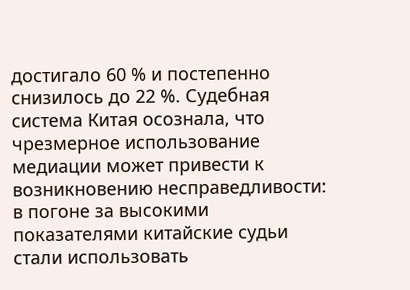достигало 60 % и постепенно снизилось до 22 %. Судебная система Китая осознала, что чрезмерное использование медиации может привести к возникновению несправедливости: в погоне за высокими показателями китайские судьи стали использовать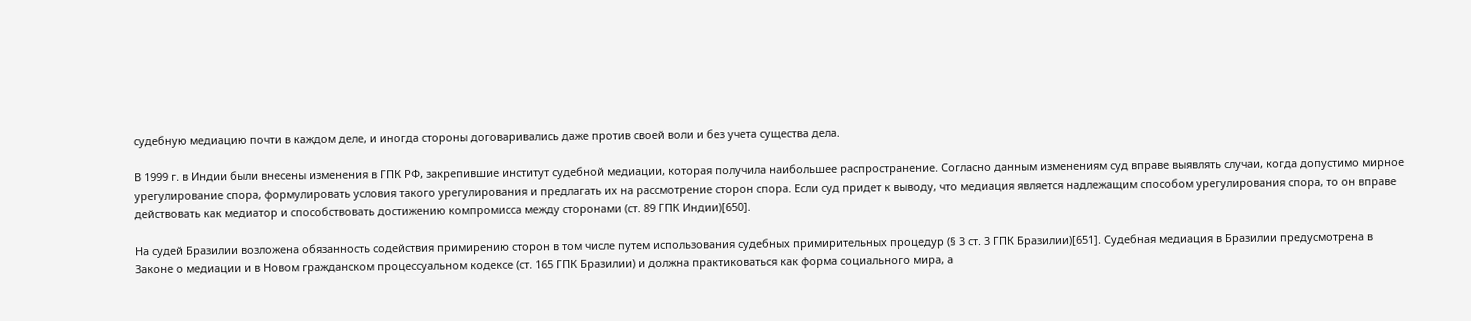судебную медиацию почти в каждом деле, и иногда стороны договаривались даже против своей воли и без учета существа дела.

В 1999 г. в Индии были внесены изменения в ГПК РФ, закрепившие институт судебной медиации, которая получила наибольшее распространение. Согласно данным изменениям суд вправе выявлять случаи, когда допустимо мирное урегулирование спора, формулировать условия такого урегулирования и предлагать их на рассмотрение сторон спора. Если суд придет к выводу, что медиация является надлежащим способом урегулирования спора, то он вправе действовать как медиатор и способствовать достижению компромисса между сторонами (ст. 89 ГПК Индии)[650].

На судей Бразилии возложена обязанность содействия примирению сторон в том числе путем использования судебных примирительных процедур (§ 3 ст. 3 ГПК Бразилии)[651]. Судебная медиация в Бразилии предусмотрена в Законе о медиации и в Новом гражданском процессуальном кодексе (ст. 165 ГПК Бразилии) и должна практиковаться как форма социального мира, а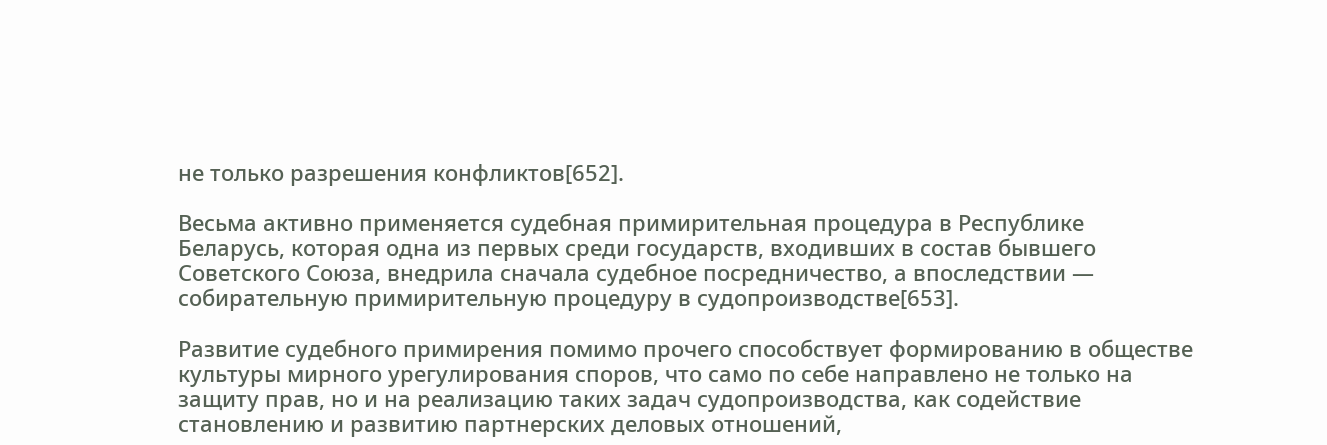не только разрешения конфликтов[652].

Весьма активно применяется судебная примирительная процедура в Республике Беларусь, которая одна из первых среди государств, входивших в состав бывшего Советского Союза, внедрила сначала судебное посредничество, а впоследствии — собирательную примирительную процедуру в судопроизводстве[653].

Развитие судебного примирения помимо прочего способствует формированию в обществе культуры мирного урегулирования споров, что само по себе направлено не только на защиту прав, но и на реализацию таких задач судопроизводства, как содействие становлению и развитию партнерских деловых отношений,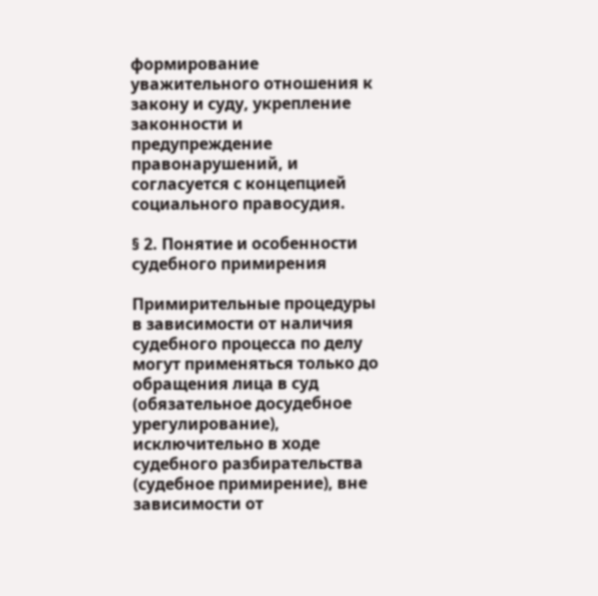формирование уважительного отношения к закону и суду, укрепление законности и предупреждение правонарушений, и согласуется с концепцией социального правосудия.

§ 2. Понятие и особенности судебного примирения

Примирительные процедуры в зависимости от наличия судебного процесса по делу могут применяться только до обращения лица в суд (обязательное досудебное урегулирование), исключительно в ходе судебного разбирательства (судебное примирение), вне зависимости от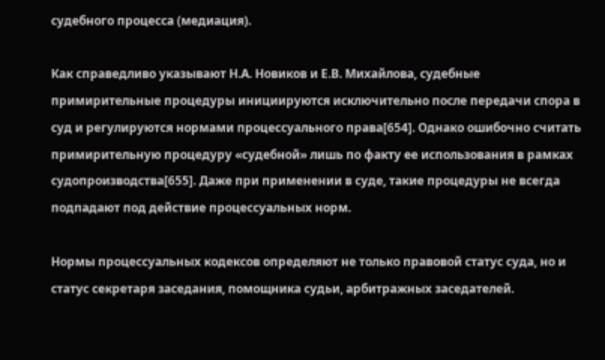судебного процесса (медиация).

Как справедливо указывают Н.А. Новиков и Е.В. Михайлова, судебные примирительные процедуры инициируются исключительно после передачи спора в суд и регулируются нормами процессуального права[654]. Однако ошибочно считать примирительную процедуру «судебной» лишь по факту ее использования в рамках судопроизводства[655]. Даже при применении в суде, такие процедуры не всегда подпадают под действие процессуальных норм.

Нормы процессуальных кодексов определяют не только правовой статус суда, но и статус секретаря заседания, помощника судьи, арбитражных заседателей.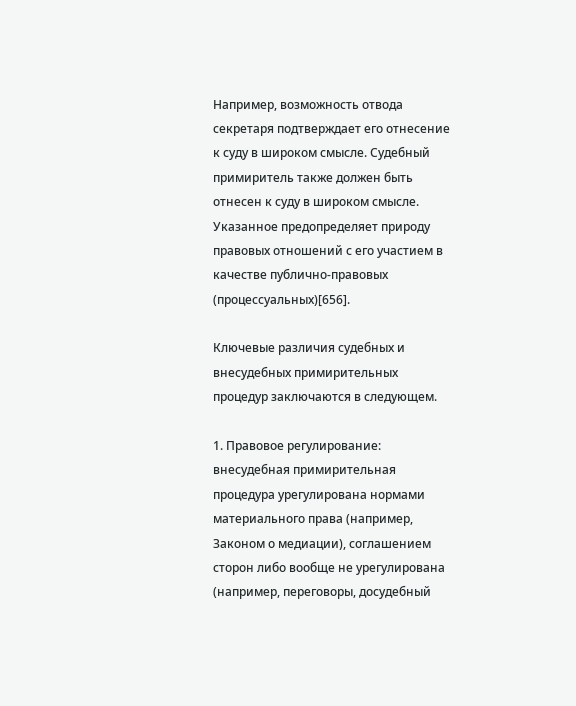Например, возможность отвода секретаря подтверждает его отнесение к суду в широком смысле. Судебный примиритель также должен быть отнесен к суду в широком смысле. Указанное предопределяет природу правовых отношений с его участием в качестве публично-правовых (процессуальных)[656].

Ключевые различия судебных и внесудебных примирительных процедур заключаются в следующем.

1. Правовое регулирование: внесудебная примирительная процедура урегулирована нормами материального права (например, Законом о медиации), соглашением сторон либо вообще не урегулирована (например, переговоры, досудебный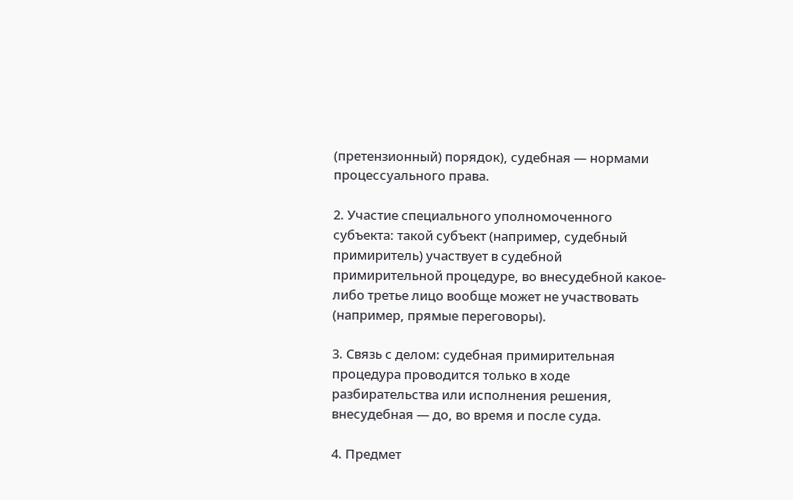(претензионный) порядок), судебная — нормами процессуального права.

2. Участие специального уполномоченного субъекта: такой субъект (например, судебный примиритель) участвует в судебной примирительной процедуре, во внесудебной какое-либо третье лицо вообще может не участвовать (например, прямые переговоры).

3. Связь с делом: судебная примирительная процедура проводится только в ходе разбирательства или исполнения решения, внесудебная — до, во время и после суда.

4. Предмет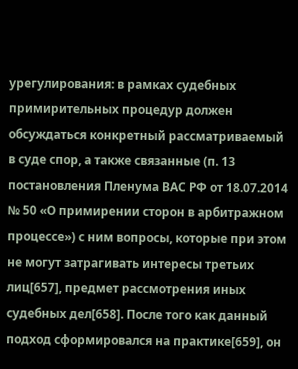урегулирования: в рамках судебных примирительных процедур должен обсуждаться конкретный рассматриваемый в суде спор, а также связанные (п. 13 постановления Пленума ВАС РФ от 18.07.2014 № 50 «О примирении сторон в арбитражном процессе») с ним вопросы, которые при этом не могут затрагивать интересы третьих лиц[657], предмет рассмотрения иных судебных дел[658]. После того как данный подход сформировался на практике[659], он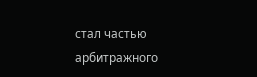стал частью арбитражного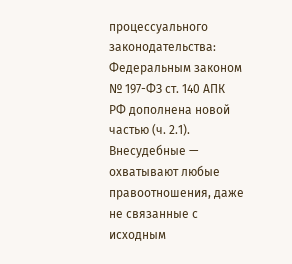процессуального законодательства: Федеральным законом № 197-ФЗ ст. 140 АПК РФ дополнена новой частью (ч. 2.1). Внесудебные — охватывают любые правоотношения, даже не связанные с исходным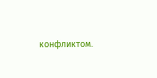конфликтом.